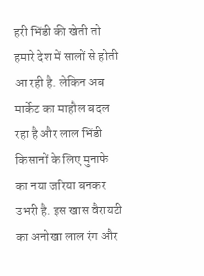हरी भिंडी की खेती तो हमारे देश में सालों से होती आ रही है. लेकिन अब मार्केट का माहौल बदल रहा है और लाल भिंडी किसानों के लिए मुनाफे का नया जरिया बनकर उभरी है. इस खास वैरायटी का अनोखा लाल रंग और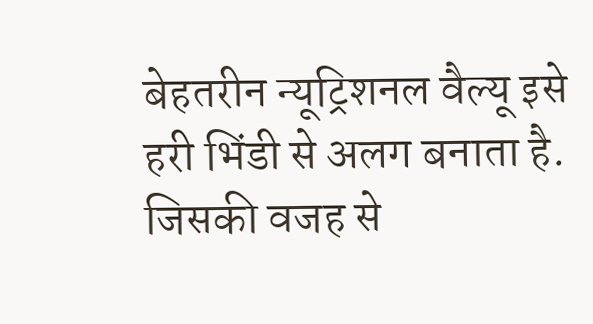बेहतरीन न्यूट्रिशनल वैल्यू इसे हरी भिंडी से अलग बनाता है. जिसकी वजह से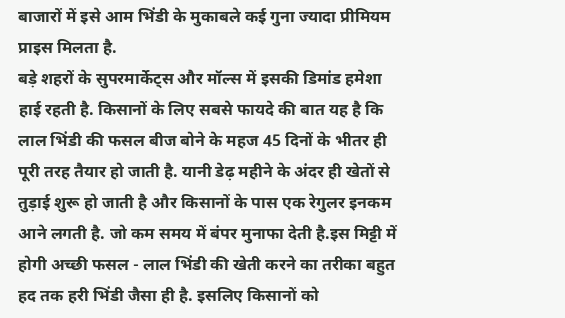बाजारों में इसे आम भिंडी के मुकाबले कई गुना ज्यादा प्रीमियम प्राइस मिलता है.
बड़े शहरों के सुपरमार्केट्स और मॉल्स में इसकी डिमांड हमेशा हाई रहती है. किसानों के लिए सबसे फायदे की बात यह है कि लाल भिंडी की फसल बीज बोने के महज 45 दिनों के भीतर ही पूरी तरह तैयार हो जाती है. यानी डेढ़ महीने के अंदर ही खेतों से तुड़ाई शुरू हो जाती है और किसानों के पास एक रेगुलर इनकम आने लगती है. जो कम समय में बंपर मुनाफा देती है.इस मिट्टी में होगी अच्छी फसल - लाल भिंडी की खेती करने का तरीका बहुत हद तक हरी भिंडी जैसा ही है. इसलिए किसानों को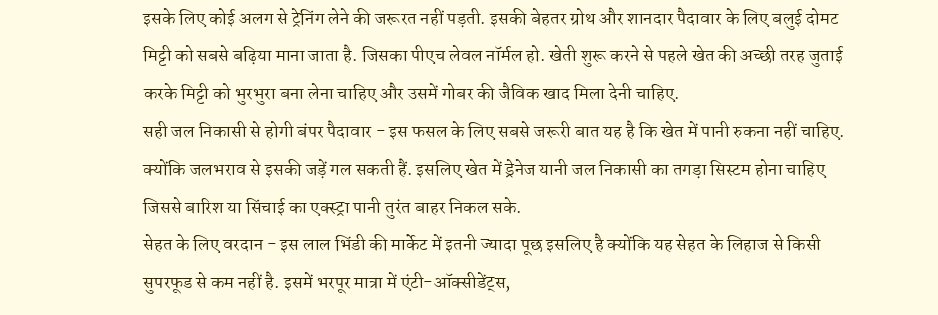इसके लिए कोई अलग से ट्रेनिंग लेने की जरूरत नहीं पड़ती. इसकी बेहतर ग्रोथ और शानदार पैदावार के लिए बलुई दोमट मिट्टी को सबसे बढ़िया माना जाता है. जिसका पीएच लेवल नॉर्मल हो. खेती शुरू करने से पहले खेत की अच्छी तरह जुताई करके मिट्टी को भुरभुरा बना लेना चाहिए और उसमें गोबर की जैविक खाद मिला देनी चाहिए.
सही जल निकासी से होगी बंपर पैदावार - इस फसल के लिए सबसे जरूरी बात यह है कि खेत में पानी रुकना नहीं चाहिए. क्योंकि जलभराव से इसकी जड़ें गल सकती हैं. इसलिए खेत में ड्रेनेज यानी जल निकासी का तगड़ा सिस्टम होना चाहिए जिससे बारिश या सिंचाई का एक्स्ट्रा पानी तुरंत बाहर निकल सके.
सेहत के लिए वरदान - इस लाल भिंडी की मार्केट में इतनी ज्यादा पूछ इसलिए है क्योंकि यह सेहत के लिहाज से किसी सुपरफूड से कम नहीं है. इसमें भरपूर मात्रा में एंटी-ऑक्सीडेंट्स,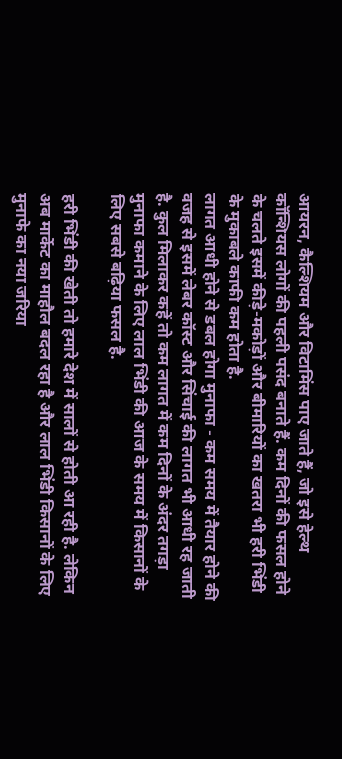आयरन, कैल्शियम और विटामिंस पाए जाते हैं, जो इसे हेल्थ कॉन्शियस लोगों की पहली पसंद बनाते हैं. कम दिनों की फसल होने के चलते इसमें कीड़े-मकोड़ों और बीमारियों का खतरा भी हरी भिंडी के मुकाबले काफी कम होता है.
लागत आधी होने से डबल होगा मुनाफा - कम समय में तैयार होने की वजह से इसमें लेबर कॉस्ट और सिंचाई की लागत भी आधी रह जाती है. कुल मिलाकर कहें तो कम लागत में कम दिनों के अंदर तगड़ा मुनाफा कमाने के लिए लाल भिंडी की आज के समय में किसानों के लिए सबसे बढ़िया फसल है.

हरी भिंडी की खेती तो हमारे देश में सालों से होती आ रही है. लेकिन अब मार्केट का माहौल बदल रहा है और लाल भिंडी किसानों के लिए मुनाफे का नया जरिया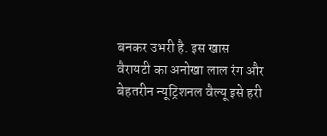बनकर उभरी है. इस खास वैरायटी का अनोखा लाल रंग और बेहतरीन न्यूट्रिशनल वैल्यू इसे हरी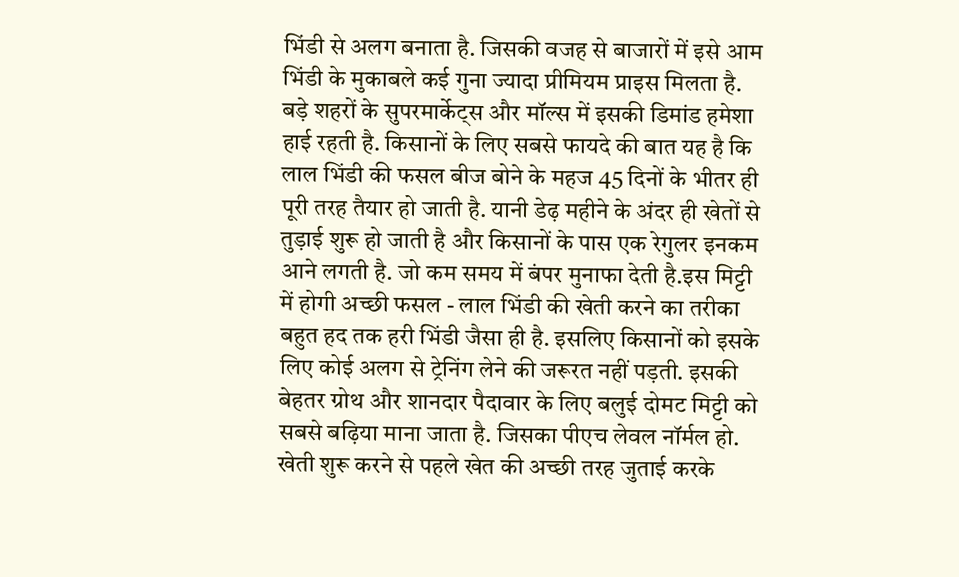भिंडी से अलग बनाता है. जिसकी वजह से बाजारों में इसे आम भिंडी के मुकाबले कई गुना ज्यादा प्रीमियम प्राइस मिलता है.
बड़े शहरों के सुपरमार्केट्स और मॉल्स में इसकी डिमांड हमेशा हाई रहती है. किसानों के लिए सबसे फायदे की बात यह है कि लाल भिंडी की फसल बीज बोने के महज 45 दिनों के भीतर ही पूरी तरह तैयार हो जाती है. यानी डेढ़ महीने के अंदर ही खेतों से तुड़ाई शुरू हो जाती है और किसानों के पास एक रेगुलर इनकम आने लगती है. जो कम समय में बंपर मुनाफा देती है.इस मिट्टी में होगी अच्छी फसल - लाल भिंडी की खेती करने का तरीका बहुत हद तक हरी भिंडी जैसा ही है. इसलिए किसानों को इसके लिए कोई अलग से ट्रेनिंग लेने की जरूरत नहीं पड़ती. इसकी बेहतर ग्रोथ और शानदार पैदावार के लिए बलुई दोमट मिट्टी को सबसे बढ़िया माना जाता है. जिसका पीएच लेवल नॉर्मल हो. खेती शुरू करने से पहले खेत की अच्छी तरह जुताई करके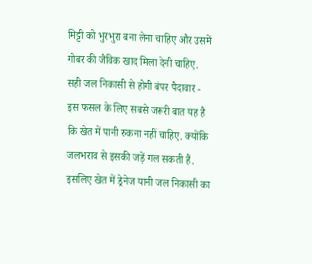मिट्टी को भुरभुरा बना लेना चाहिए और उसमें गोबर की जैविक खाद मिला देनी चाहिए.
सही जल निकासी से होगी बंपर पैदावार - इस फसल के लिए सबसे जरूरी बात यह है कि खेत में पानी रुकना नहीं चाहिए. क्योंकि जलभराव से इसकी जड़ें गल सकती हैं. इसलिए खेत में ड्रेनेज यानी जल निकासी का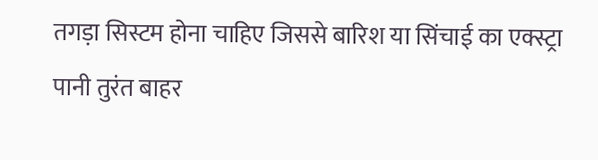तगड़ा सिस्टम होना चाहिए जिससे बारिश या सिंचाई का एक्स्ट्रा पानी तुरंत बाहर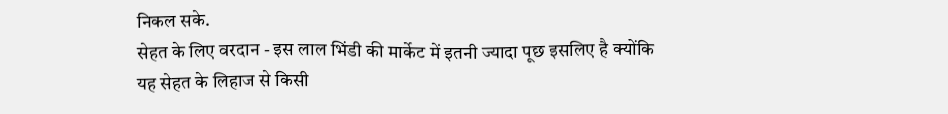निकल सके.
सेहत के लिए वरदान - इस लाल भिंडी की मार्केट में इतनी ज्यादा पूछ इसलिए है क्योंकि यह सेहत के लिहाज से किसी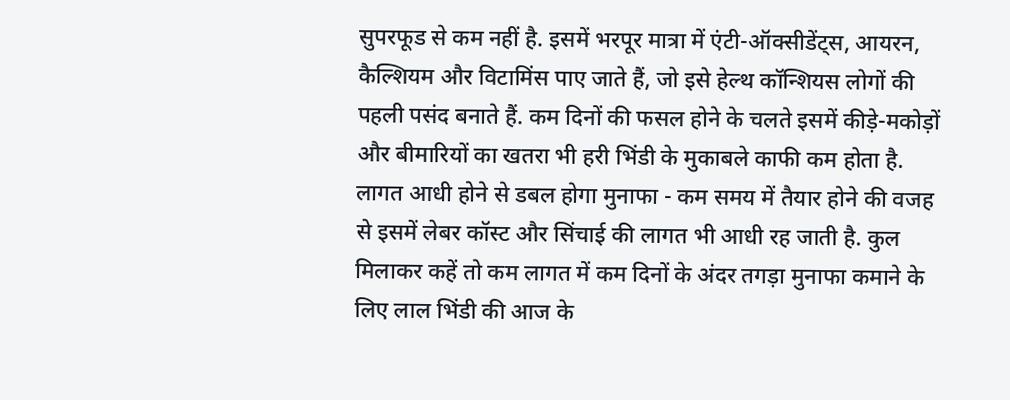सुपरफूड से कम नहीं है. इसमें भरपूर मात्रा में एंटी-ऑक्सीडेंट्स, आयरन, कैल्शियम और विटामिंस पाए जाते हैं, जो इसे हेल्थ कॉन्शियस लोगों की पहली पसंद बनाते हैं. कम दिनों की फसल होने के चलते इसमें कीड़े-मकोड़ों और बीमारियों का खतरा भी हरी भिंडी के मुकाबले काफी कम होता है.
लागत आधी होने से डबल होगा मुनाफा - कम समय में तैयार होने की वजह से इसमें लेबर कॉस्ट और सिंचाई की लागत भी आधी रह जाती है. कुल मिलाकर कहें तो कम लागत में कम दिनों के अंदर तगड़ा मुनाफा कमाने के लिए लाल भिंडी की आज के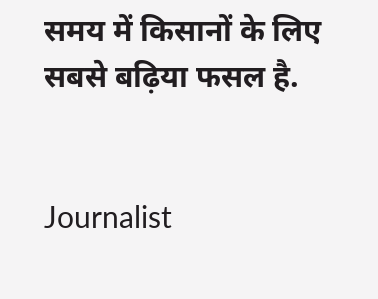समय में किसानों के लिए सबसे बढ़िया फसल है.


Journalist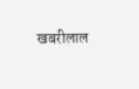खबरीलाल